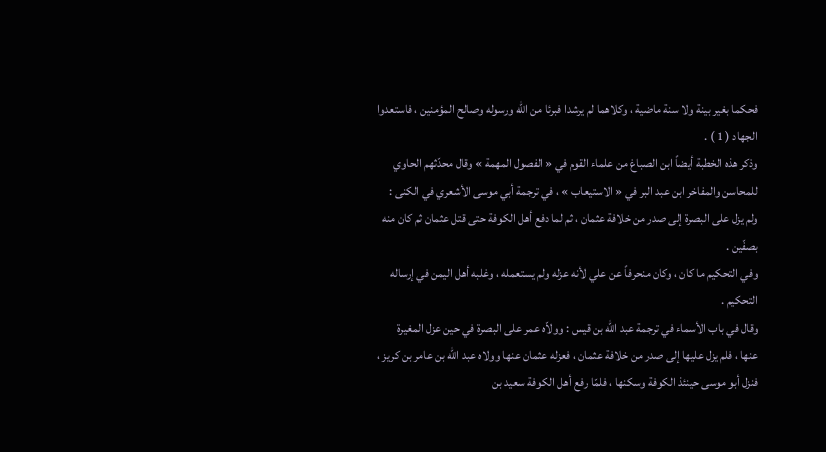فحكما بغير بينة ولا سنة ماضية ، وكلاهما لم يرشدا فبرئا من الله ورسوله وصالح المؤمنين ، فاستعدوا
الجهاد ( 1 ) .
وذكر هذه الخطبة أيضاً ابن الصباغ من علماء القوم في « الفصول المهمة » وقال محدّثهم الحاوي
للمحاسن والمفاخر ابن عبد البر في « الاستيعاب » ، في ترجمة أبي موسى الأشعري في الكنى :
ولم يزل على البصرة إلى صدر من خلافة عثمان ، ثم لما دفع أهل الكوفة حتى قتل عثمان ثم كان منه
بصفّين .
وفي التحكيم ما كان ، وكان منحرفاً عن علي لأنه عزله ولم يستعمله ، وغلبه أهل اليمن في إرساله
التحكيم .
وقال في باب الأسماء في ترجمة عبد الله بن قيس : وولاّه عمر على البصرة في حين عزل المغيرة
عنها ، فلم يزل عليها إلى صدر من خلافة عثمان ، فعزله عثمان عنها وولاه عبد الله بن عامر بن كريز ،
فنزل أبو موسى حينئذ الكوفة وسكنها ، فلمّا رفع أهل الكوفة سعيد بن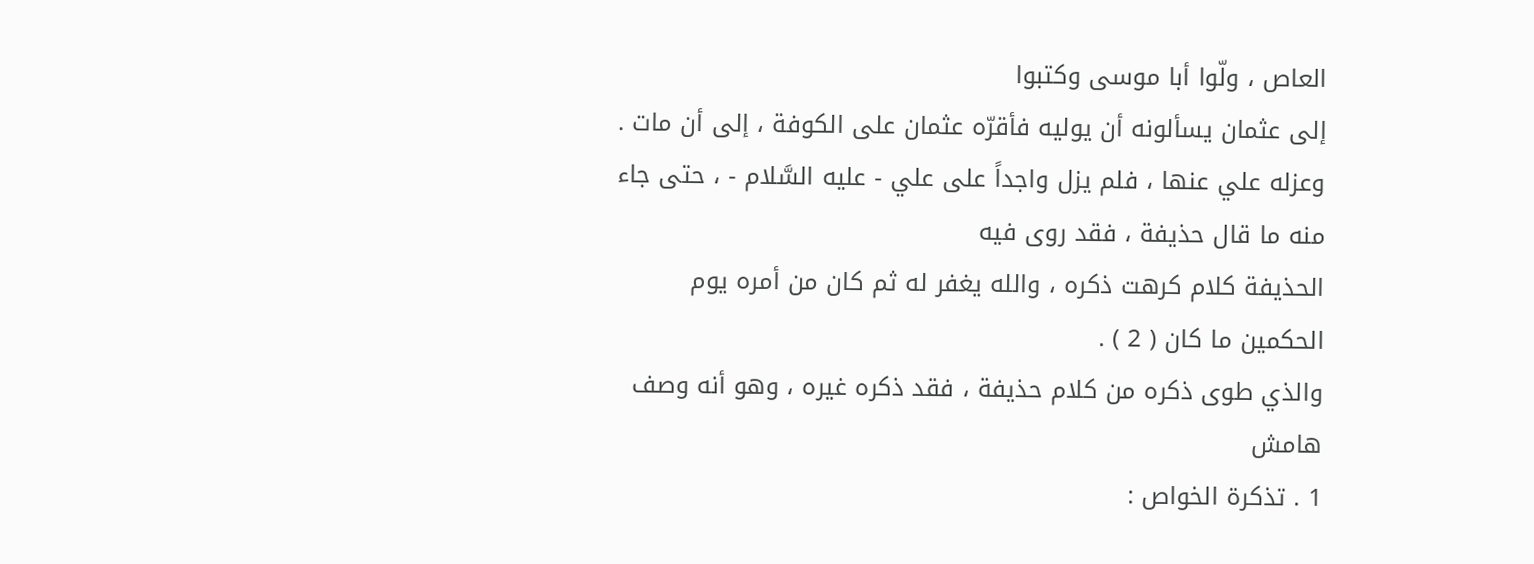العاص ، ولّوا أبا موسى وكتبوا
إلى عثمان يسألونه أن يوليه فأقرّه عثمان على الكوفة ، إلى أن مات .
وعزله علي عنها ، فلم يزل واجداً على علي - عليه السَّلام - ، حتى جاء منه ما قال حذيفة ، فقد روى فيه
الحذيفة كلام كرهت ذكره ، والله يغفر له ثم كان من أمره يوم الحكمين ما كان ( 2 ) .
والذي طوى ذكره من كلام حذيفة ، فقد ذكره غيره ، وهو أنه وصف
هامش
1 . تذكرة الخواص :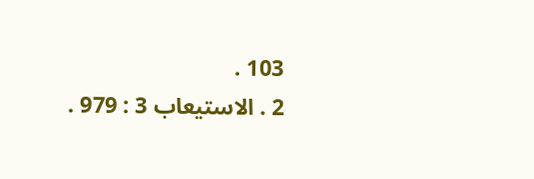103 .
2 . الاستيعاب 3 : 979 .